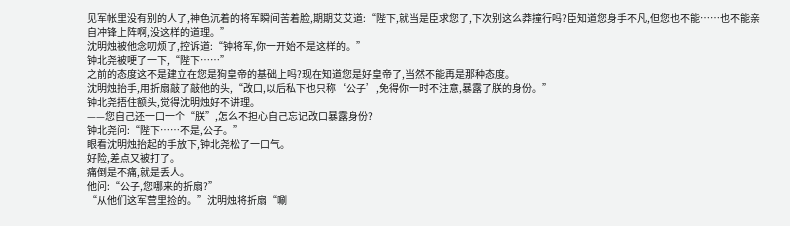见军帐里没有别的人了,神色沉着的将军瞬间苦着脸,期期艾艾道:“陛下,就当是臣求您了,下次别这么莽撞行吗?臣知道您身手不凡,但您也不能……也不能亲自冲锋上阵啊,没这样的道理。”
沈明烛被他念叨烦了,控诉道:“钟将军,你一开始不是这样的。”
钟北尧被哽了一下,“陛下……”
之前的态度这不是建立在您是狗皇帝的基础上吗?现在知道您是好皇帝了,当然不能再是那种态度。
沈明烛抬手,用折扇敲了敲他的头,“改口,以后私下也只称‘公子’,免得你一时不注意,暴露了朕的身份。”
钟北尧捂住额头,觉得沈明烛好不讲理。
——您自己还一口一个“朕”,怎么不担心自己忘记改口暴露身份?
钟北尧问:“陛下……不是,公子。”
眼看沈明烛抬起的手放下,钟北尧松了一口气。
好险,差点又被打了。
痛倒是不痛,就是丢人。
他问:“公子,您哪来的折扇?”
“从他们这军营里捡的。”沈明烛将折扇“唰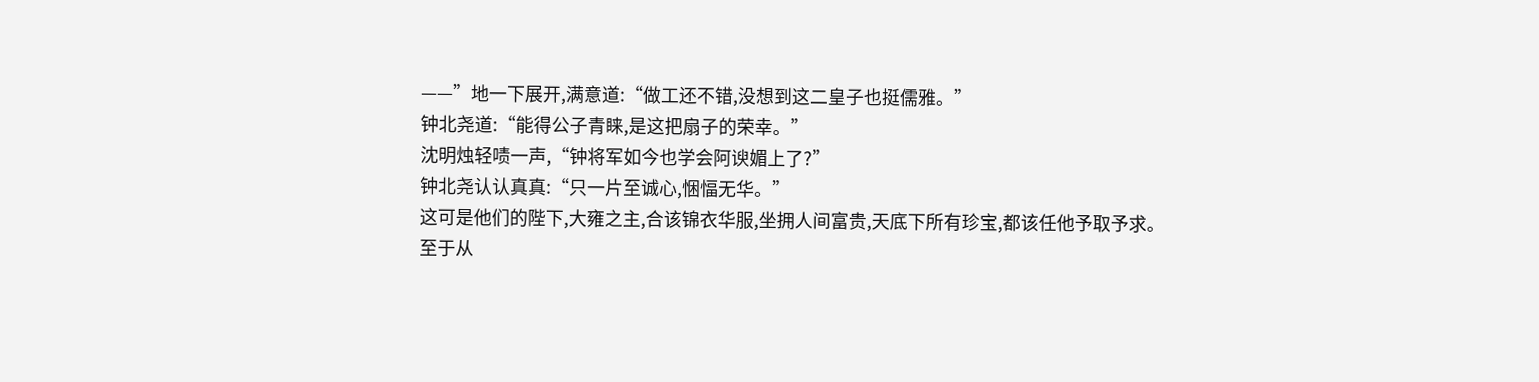——”地一下展开,满意道:“做工还不错,没想到这二皇子也挺儒雅。”
钟北尧道:“能得公子青睐,是这把扇子的荣幸。”
沈明烛轻啧一声,“钟将军如今也学会阿谀媚上了?”
钟北尧认认真真:“只一片至诚心,悃愊无华。”
这可是他们的陛下,大雍之主,合该锦衣华服,坐拥人间富贵,天底下所有珍宝,都该任他予取予求。
至于从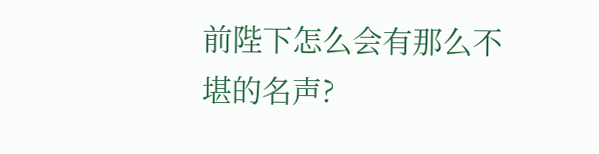前陛下怎么会有那么不堪的名声?